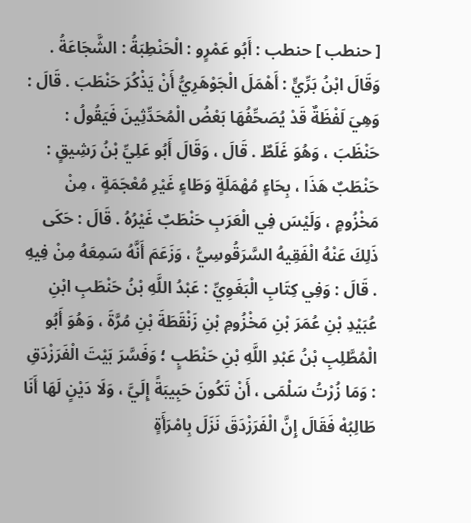[ حنطب ] حنطب : أَبُو عَمْرٍو : الْحَنْطِبَةُ : الشَّجَاعَةُ . وَقَالَ ابْنُ بَرِّيٍّ : أَهْمَلَ الْجَوْهَرِيُّ أَنْ يَذْكُرَ حَنْطَبَ . قَالَ : وَهِيَ لَفْظَةٌ قَدْ يُصَحِّفُهَا بَعْضُ الْمُحَدِّثِينَ فَيَقُولُ : حَنْظَبَ ، وَهُوَ غَلَطٌ . قَالَ ، وَقَالَ أَبُو عَلِيِّ بْنُ رَشِيقٍ : حَنْطَبٌ هَذَا ، بِحَاءٍ مُهْمَلَةٍ وَطَاءٍ غَيْرِ مُعْجَمَةٍ ، مِنْ مَخْزُومٍ ، وَلَيْسَ فِي الْعَرَبِ حَنْطَبٌ غَيْرُهُ . قَالَ : حَكَى ذَلِكَ عَنْهُ الْفَقِيهُ السَّرَقُوسِيُّ ، وَزَعَمَ أَنَّهُ سَمِعَهُ مِنْ فِيهِ . قَالَ : وَفِي كِتَابِ الْبَغَوِيِّ : عَبْدُ اللَّهِ بْنُ حَنْطَبِ ابْنِ عُبَيْدِ بْنِ عُمَرَ بْنِ مَخْزُومِ بْنِ زَنْقَطَةَ بْنِ مُرَّةَ ، وَهُوَ أَبُو الْمُطَّلِبِ بْنُ عَبْدِ اللَّهِ بْنِ حَنْطَبٍ ؛ وَفَسَّرَ بَيْتَ الْفَرَزْدَقِ : وَمَا زُرْتُ سَلْمَى ، أَنْ تَكُونَ حَبِيبَةً إِلَيَّ ، وَلَا دَيْنٍ لَهَا أَنَا طَالِبُهْ فَقَالَ إِنَّ الْفَرَزْدَقَ نَزَلَ بِامْرَأَةٍ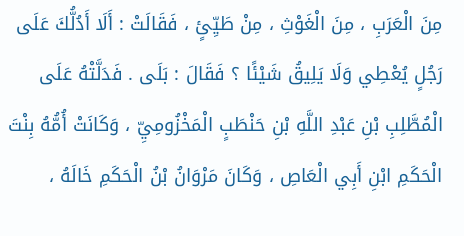مِنَ الْعَرَبِ ، مِنَ الْغَوْثِ ، مِنْ طَيِّئٍ ، فَقَالَتْ : أَلَا أَدُلُّكَ عَلَى رَجُلٍ يُعْطِي وَلَا يَلِيقُ شَيْئًا ؟ فَقَالَ : بَلَى . فَدَلَّتْهُ عَلَى الْمُطَّلِبِ بْنِ عَبْدِ اللَّهِ بْنِ حَنْطَبٍ الْمَخْزُومِيِّ ، وَكَانَتْ أُمُّهُ بِنْتَ الْحَكَمِ ابْنِ أَبِي الْعَاصِ ، وَكَانَ مَرْوَانُ بْنُ الْحَكَمِ خَالَهُ ،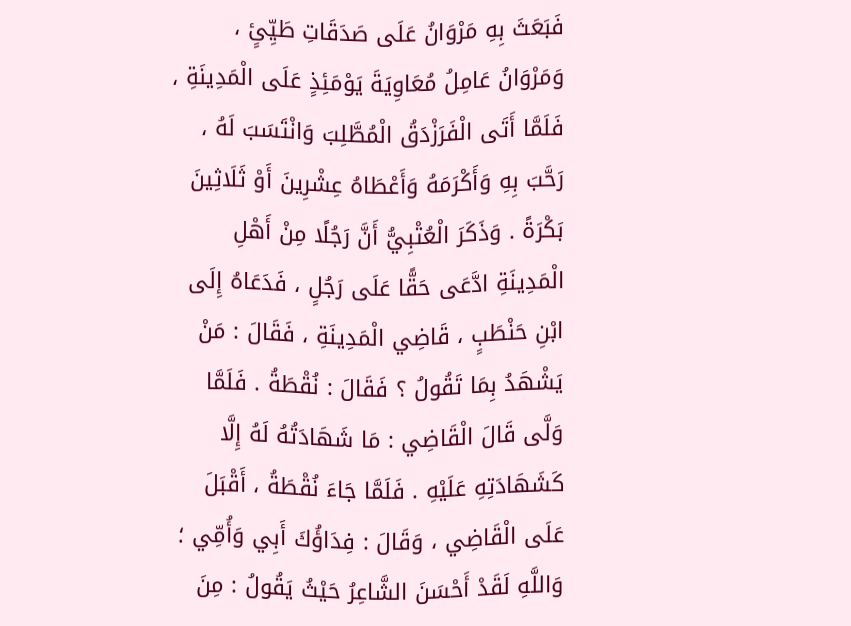فَبَعَثَ بِهِ مَرْوَانُ عَلَى صَدَقَاتِ طَيِّئٍ ، وَمَرْوَانُ عَامِلُ مُعَاوِيَةَ يَوْمَئِذٍ عَلَى الْمَدِينَةِ ، فَلَمَّا أَتَى الْفَرَزْدَقُ الْمُطَّلِبَ وَانْتَسَبَ لَهُ ، رَحَّبَ بِهِ وَأَكْرَمَهُ وَأَعْطَاهُ عِشْرِينَ أَوْ ثَلَاثِينَ بَكْرَةً . وَذَكَرَ الْعُتْبِيُّ أَنَّ رَجُلًا مِنْ أَهْلِ الْمَدِينَةِ ادَّعَى حَقًّا عَلَى رَجُلٍ ، فَدَعَاهُ إِلَى ابْنِ حَنْطَبٍ ، قَاضِي الْمَدِينَةِ ، فَقَالَ : مَنْ يَشْهَدُ بِمَا تَقُولُ ؟ فَقَالَ : نُقْطَةُ . فَلَمَّا وَلَّى قَالَ الْقَاضِي : مَا شَهَادَتُهُ لَهُ إِلَّا كَشَهَادَتِهِ عَلَيْهِ . فَلَمَّا جَاءَ نُقْطَةُ ، أَقْبَلَ عَلَى الْقَاضِي ، وَقَالَ : فِدَاؤُكَ أَبِي وَأُمِّي ؛ وَاللَّهِ لَقَدْ أَحْسَنَ الشَّاعِرُ حَيْثُ يَقُولُ : مِنَ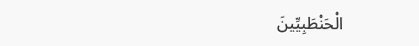الْحَنْطَبِيِّينَ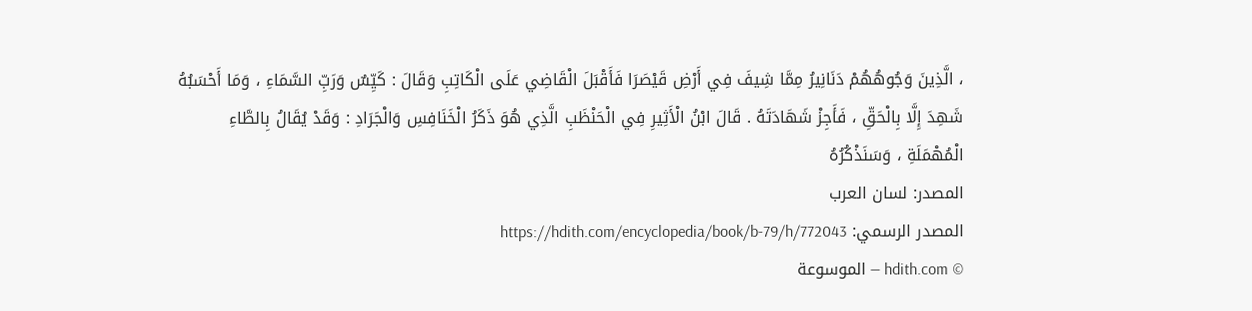، الَّذِينَ وَجُوهُهُمْ دَنَانِيرُ مِمَّا شِيفَ فِي أَرْضِ قَيْصَرَا فَأَقْبَلَ الْقَاضِي عَلَى الْكَاتِبِ وَقَالَ : كَيِّسٌ وَرَبِّ السَّمَاءِ ، وَمَا أَحْسَبُهُ شَهِدَ إِلَّا بِالْحَقِّ ، فَأَجِزْ شَهَادَتَهُ . قَالَ ابْنُ الْأَثِيرِ فِي الْحَنْظَبِ الَّذِي هُوَ ذَكَرُ الْخَنَافِسِ وَالْجَرَادِ : وَقَدْ يُقَالُ بِالطَّاءِ الْمُهْمَلَةِ ، وَسَنَذْكُرُهُ
المصدر: لسان العرب
المصدر الرسمي: https://hdith.com/encyclopedia/book/b-79/h/772043
© hdith.com — الموسوعة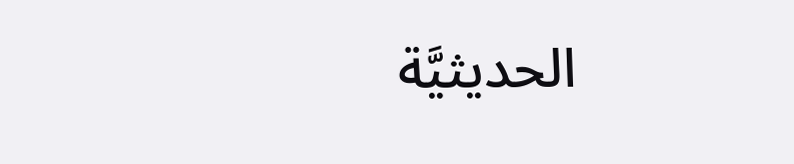الحديثيَّة